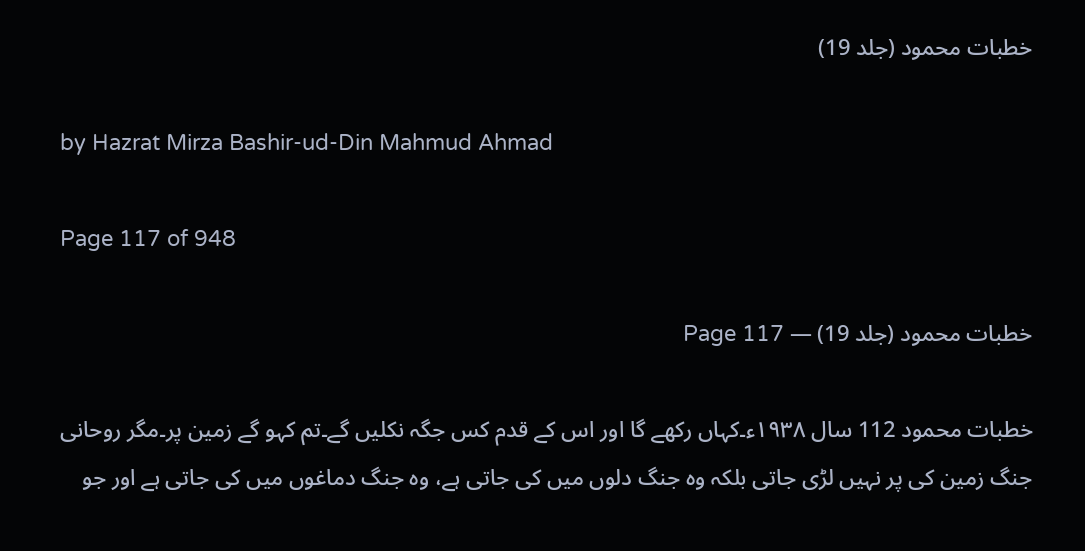خطبات محمود (جلد 19)

by Hazrat Mirza Bashir-ud-Din Mahmud Ahmad

Page 117 of 948

خطبات محمود (جلد 19) — Page 117

خطبات محمود 112 سال ۱۹۳۸ء۔کہاں رکھے گا اور اس کے قدم کس جگہ نکلیں گے۔تم کہو گے زمین پر۔مگر روحانی جنگ زمین کی پر نہیں لڑی جاتی بلکہ وہ جنگ دلوں میں کی جاتی ہے، وہ جنگ دماغوں میں کی جاتی ہے اور جو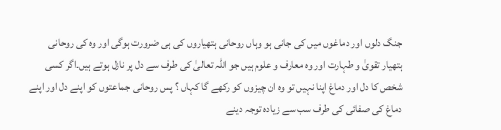جنگ دلوں اور دماغوں میں کی جانی ہو وہاں روحانی ہتھیاروں کی ہی ضرورت ہوگی اور وہ کی روحانی ہتھیار تقویٰ و طہارت اور وہ معارف و علوم ہیں جو اللہ تعالیٰ کی طرف سے دل پر نازل ہوتے ہیں۔اگر کسی شخص کا دل اور دماغ اپنا نہیں تو وہ ان چیزوں کو رکھے گا کہاں ؟ پس روحانی جماعتوں کو اپنے دل اور اپنے دماغ کی صفائی کی طرف سب سے زیادہ توجہ دینے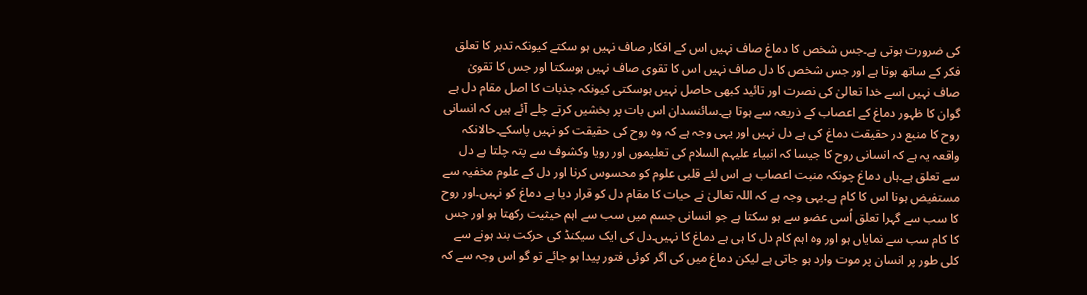کی ضرورت ہوتی ہے۔جس شخص کا دماغ صاف نہیں اس کے افکار صاف نہیں ہو سکتے کیونکہ تدبر کا تعلق فکر کے ساتھ ہوتا ہے اور جس شخص کا دل صاف نہیں اس کا تقوی صاف نہیں ہوسکتا اور جس کا تقویٰ صاف نہیں اسے خدا تعالیٰ کی نصرت اور تائید کبھی حاصل نہیں ہوسکتی کیونکہ جذبات کا اصل مقام دل ہے گوان کا ظہور دماغ کے اعصاب کے ذریعہ سے ہوتا ہے۔سائنسدان اس بات پر بخشیں کرتے چلے آئے ہیں کہ انسانی روح کا منبع در حقیقت دماغ کی ہے دل نہیں اور یہی وجہ ہے کہ وہ روح کی حقیقت کو نہیں پاسکے۔حالانکہ واقعہ یہ ہے کہ انسانی روح کا جیسا کہ انبیاء علیہم السلام کی تعلیموں اور رویا وکشوف سے پتہ چلتا ہے دل سے تعلق ہے۔ہاں دماغ چونکہ منبت اعصاب ہے اس لئے قلبی علوم کو محسوس کرنا اور دل کے علوم مخفیہ سے مستفیض ہونا اس کا کام ہے۔یہی وجہ ہے کہ اللہ تعالیٰ نے حیات کا مقام دل کو قرار دیا ہے دماغ کو نہیں۔اور روح کا سب سے گہرا تعلق اُسی عضو سے ہو سکتا ہے جو انسانی جسم میں سب سے اہم حیثیت رکھتا ہو اور جس کا کام سب سے نمایاں ہو اور وہ اہم کام دل کا ہی ہے دماغ کا نہیں۔دل کی ایک سیکنڈ کی حرکت بند ہونے سے کلی طور پر انسان پر موت وارد ہو جاتی ہے لیکن دماغ میں کی اگر کوئی فتور پیدا ہو جائے تو گو اس وجہ سے کہ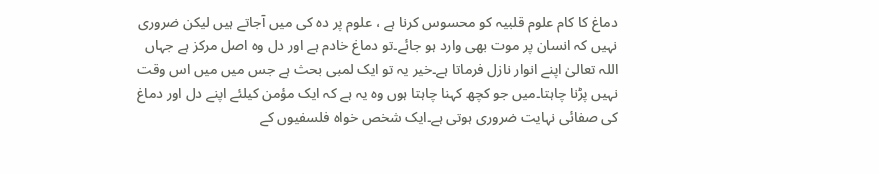دماغ کا کام علوم قلبیہ کو محسوس کرنا ہے ، علوم پر دہ کی میں آجاتے ہیں لیکن ضروری نہیں کہ انسان پر موت بھی وارد ہو جائے۔تو دماغ خادم ہے اور دل وہ اصل مرکز ہے جہاں اللہ تعالیٰ اپنے انوار نازل فرماتا ہے۔خیر یہ تو ایک لمبی بحث ہے جس میں میں اس وقت نہیں پڑنا چاہتا۔میں جو کچھ کہنا چاہتا ہوں وہ یہ ہے کہ ایک مؤمن کیلئے اپنے دل اور دماغ کی صفائی نہایت ضروری ہوتی ہے۔ایک شخص خواہ فلسفیوں کے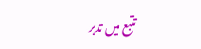تتبع میں تدبر